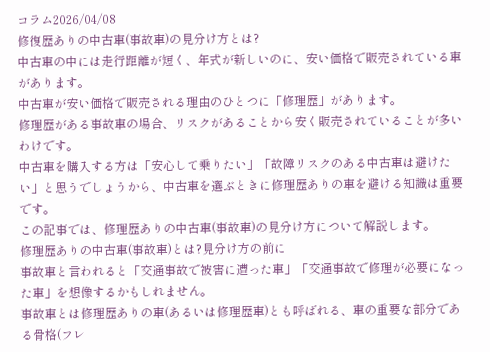コラム2026/04/08
修復歴ありの中古車(事故車)の見分け方とは?
中古車の中には走行距離が短く、年式が新しいのに、安い価格で販売されている車があります。
中古車が安い価格で販売される理由のひとつに「修理歴」があります。
修理歴がある事故車の場合、リスクがあることから安く販売されていることが多いわけです。
中古車を購入する方は「安心して乗りたい」「故障リスクのある中古車は避けたい」と思うでしょうから、中古車を選ぶときに修理歴ありの車を避ける知識は重要です。
この記事では、修理歴ありの中古車(事故車)の見分け方について解説します。
修理歴ありの中古車(事故車)とは?見分け方の前に
事故車と言われると「交通事故で被害に遭った車」「交通事故で修理が必要になった車」を想像するかもしれません。
事故車とは修理歴ありの車(あるいは修理歴車)とも呼ばれる、車の重要な部分である骨格(フレ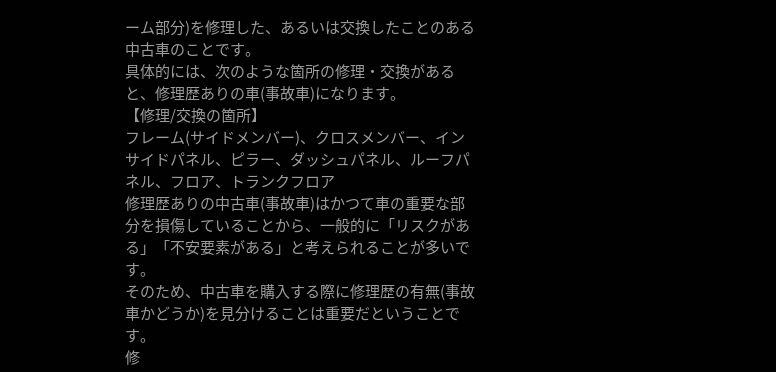ーム部分)を修理した、あるいは交換したことのある中古車のことです。
具体的には、次のような箇所の修理・交換があると、修理歴ありの車(事故車)になります。
【修理/交換の箇所】
フレーム(サイドメンバー)、クロスメンバー、インサイドパネル、ピラー、ダッシュパネル、ルーフパネル、フロア、トランクフロア
修理歴ありの中古車(事故車)はかつて車の重要な部分を損傷していることから、一般的に「リスクがある」「不安要素がある」と考えられることが多いです。
そのため、中古車を購入する際に修理歴の有無(事故車かどうか)を見分けることは重要だということです。
修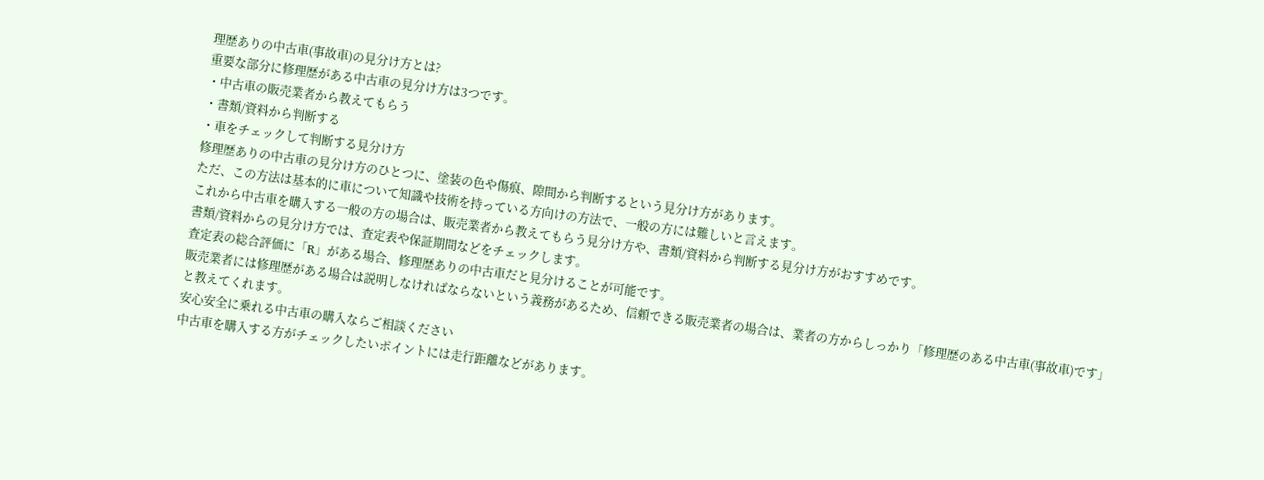理歴ありの中古車(事故車)の見分け方とは?
重要な部分に修理歴がある中古車の見分け方は3つです。
・中古車の販売業者から教えてもらう
・書類/資料から判断する
・車をチェックして判断する見分け方
修理歴ありの中古車の見分け方のひとつに、塗装の色や傷痕、隙間から判断するという見分け方があります。
ただ、この方法は基本的に車について知識や技術を持っている方向けの方法で、一般の方には難しいと言えます。
これから中古車を購入する一般の方の場合は、販売業者から教えてもらう見分け方や、書類/資料から判断する見分け方がおすすめです。
書類/資料からの見分け方では、査定表や保証期間などをチェックします。
査定表の総合評価に「R」がある場合、修理歴ありの中古車だと見分けることが可能です。
販売業者には修理歴がある場合は説明しなければならないという義務があるため、信頼できる販売業者の場合は、業者の方からしっかり「修理歴のある中古車(事故車)です」と教えてくれます。
安心安全に乗れる中古車の購入ならご相談ください
中古車を購入する方がチェックしたいポイントには走行距離などがあります。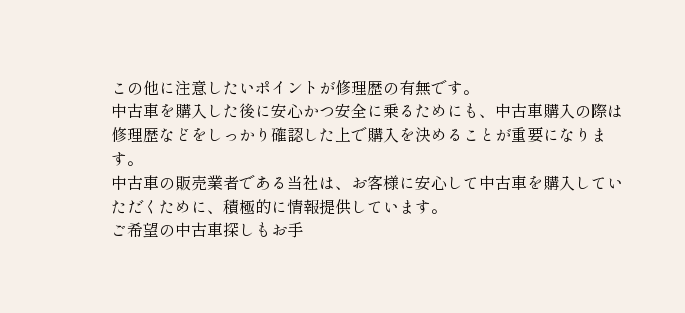この他に注意したいポイントが修理歴の有無です。
中古車を購入した後に安心かつ安全に乗るためにも、中古車購入の際は修理歴などをしっかり確認した上で購入を決めることが重要になります。
中古車の販売業者である当社は、お客様に安心して中古車を購入していただくために、積極的に情報提供しています。
ご希望の中古車探しもお手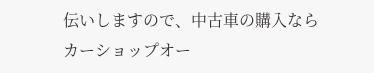伝いしますので、中古車の購入ならカーショップオー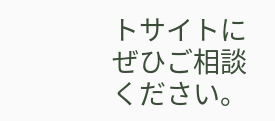トサイトにぜひご相談ください。